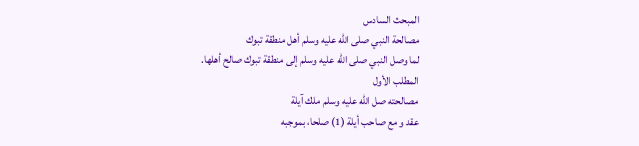المبحث السادس
مصالحة النبي صلى الله عليه وسلم أهل منطقة تبوك
لما وصل النبي صلى الله عليه وسلم إلى منطقة تبوك صالح أهلها.
المطلب الأول
مصالحته صل الله عليه وسلم ملك آيلة
عقد و مع صاحب أيلة (1) صلحا، بموجبه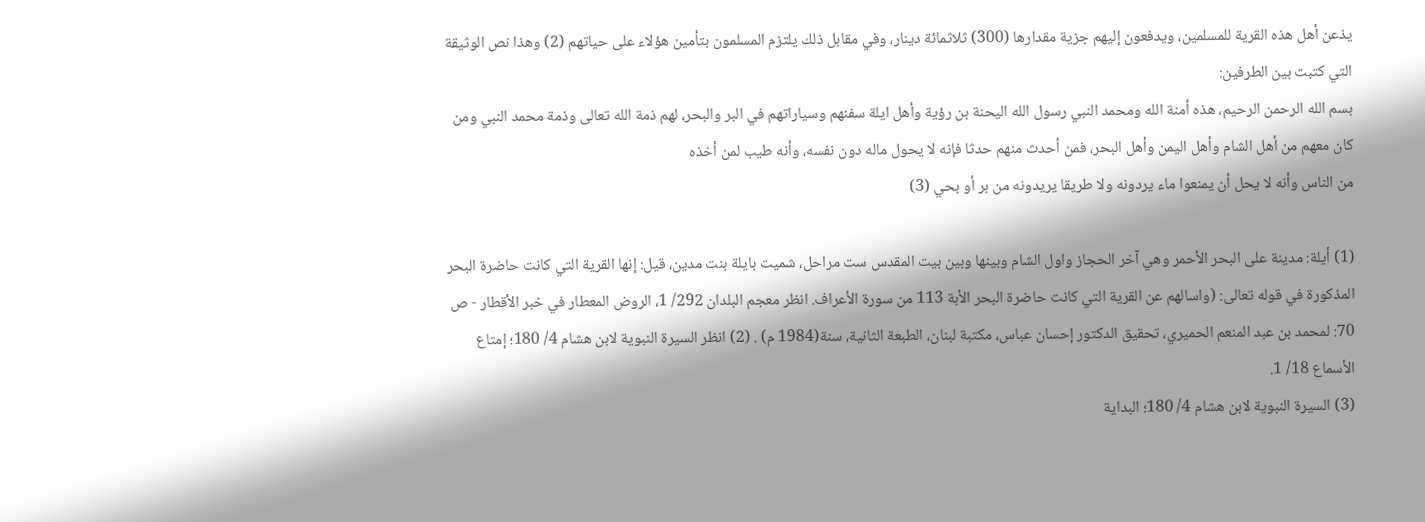يذعن أهل هذه القرية للمسلمين، ويدفعون إليهم جزية مقدارها (300) ثلاثمائة دينار، وفي مقابل ذلك يلتزم المسلمون بتأمين هؤلاء على حياتهم (2) وهذا نص الوثيقة التي كتبت بين الطرفين:
بسم الله الرحمن الرحيم، هذه أمنة الله ومحمد النبي رسول الله اليحنة بن رؤية وأهل ايلة سفنهم وسياراتهم في البر والبحر، لهم ذمة الله تعالى وذمة محمد النبي ومن كان معهم من أهل الشام وأهل اليمن وأهل البحر، فمن أحدث منهم حدثا فإنه لا يحول ماله دون نفسه، وأنه طيب لمن أخذه
من الناس وأنه لا يحل أن يمنعوا ماء يردونه ولا طريقا يريدونه من بر أو بحي (3)

(1) أيلة: مدينة على البحر الأحمر وهي آخر الحجاز واول الشام وبينها وبين بيت المقدس ست مراحل، شميت بايلة بنت مدين، قيل: إنها القرية التي كانت حاضرة البحر المذكورة في قوله تعالى: (واسالهم عن القرية التي كانت حاضرة البحر الأبة 113 من سورة الأعراف. انظر معجم البلدان 292/ 1، الروض المعطار في خبر الأقطار - ص 70: لمحمد بن عبد المنعم الحميري، تحقيق الدكتور إحسان عباس، مکتبة لبنان، الطبعة الثانية، سنة(1984 م) . (2) انظر السيرة النبوية لابن هشام 4/ 180؛ إمتاع الأسماع 18/ 1.
(3) السيرة النبوية لابن هشام 4/ 180؛ البداية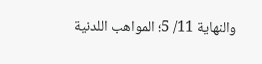والنهاية 11/ 5؛ المواهب اللدنية